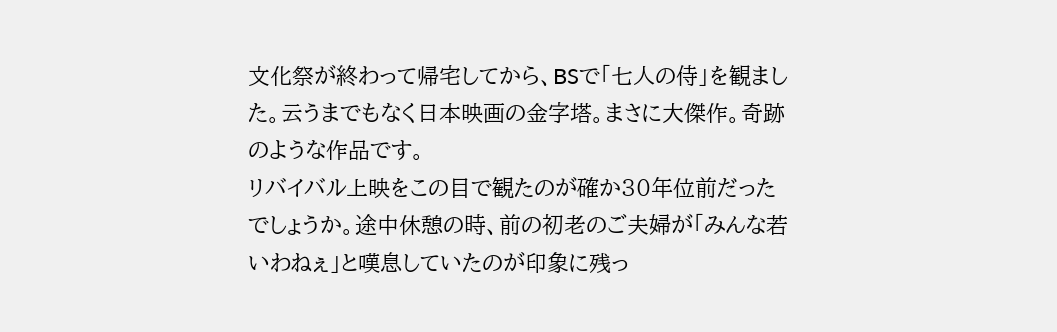文化祭が終わって帰宅してから、BSで「七人の侍」を観ました。云うまでもなく日本映画の金字塔。まさに大傑作。奇跡のような作品です。
リバイバル上映をこの目で観たのが確か30年位前だったでしょうか。途中休憩の時、前の初老のご夫婦が「みんな若いわねぇ」と嘆息していたのが印象に残っ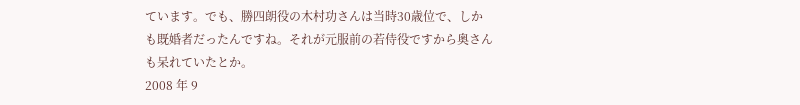ています。でも、勝四朗役の木村功さんは当時30歳位で、しかも既婚者だったんですね。それが元服前の若侍役ですから奥さんも呆れていたとか。
2008 年 9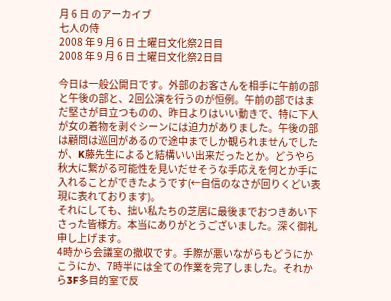月 6 日 のアーカイブ
七人の侍
2008 年 9 月 6 日 土曜日文化祭2日目
2008 年 9 月 6 日 土曜日文化祭2日目

今日は一般公開日です。外部のお客さんを相手に午前の部と午後の部と、2回公演を行うのが恒例。午前の部ではまだ堅さが目立つものの、昨日よりはいい動きで、特に下人が女の着物を剥ぐシーンには迫力がありました。午後の部は顧問は巡回があるので途中までしか観られませんでしたが、K藤先生によると結構いい出来だったとか。どうやら秋大に繋がる可能性を見いだせそうな手応えを何とか手に入れることができたようです(←自信のなさが回りくどい表現に表れております)。
それにしても、拙い私たちの芝居に最後までおつきあい下さった皆様方。本当にありがとうございました。深く御礼申し上げます。
4時から会議室の撤収です。手際が悪いながらもどうにかこうにか、7時半には全ての作業を完了しました。それから3F多目的室で反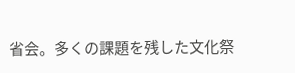省会。多くの課題を残した文化祭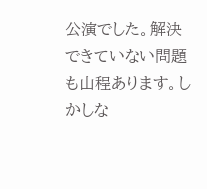公演でした。解決できていない問題も山程あります。しかしな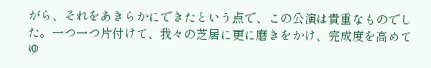がら、それをあきらかにできたという点で、この公演は貴重なものでした。一つ一つ片付けて、我々の芝居に更に磨きをかけ、完成度を高めてゆ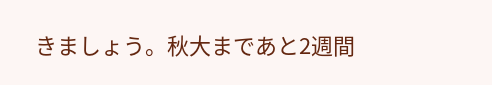きましょう。秋大まであと2週間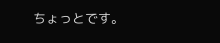ちょっとです。